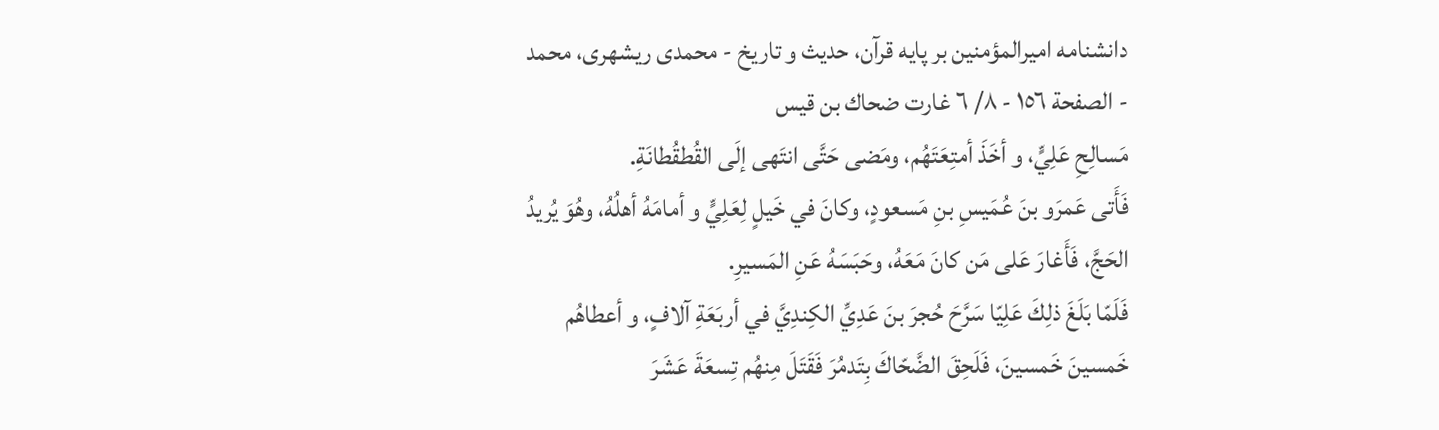دانشنامه اميرالمؤمنين بر پايه قرآن، حديث و تاريخ - محمدی ریشهری، محمد - الصفحة ١٥٦ - ٨/ ٦ غارت ضحاك بن قيس
مَسالِحِ عَلِيٍّ، و أخَذَ أمتِعَتَهُم، ومَضى حَتَّى انتَهى إلَى القُطقُطانَةِ.
فَأَتى عَمرَو بنَ عُمَيسِ بنِ مَسعودٍ، وكانَ في خَيلٍ لِعَلِيٍّ و أمامَهُ أهلُهُ، وهُوَ يُريدُ الحَجَّ، فَأَغارَ عَلى مَن كانَ مَعَهُ، وحَبَسَهُ عَنِ المَسيرِ.
فَلَمّا بَلَغَ ذلِكَ عَلِيّا سَرَّحَ حُجرَ بنَ عَدِيِّ الكِندِيَّ في أربَعَةِ آلافٍ، و أعطاهُم خَمسينَ خَمسينَ، فَلَحِقَ الضَّحّاكَ بِتَدمُرَ فَقَتَلَ مِنهُم تِسعَةَ عَشَرَ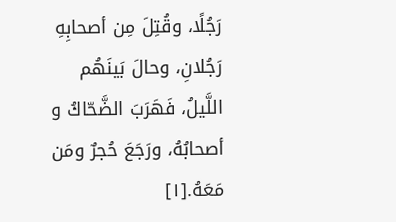رَجُلًا، وقُتِلَ مِن أصحابِهِ رَجُلانِ، وحالَ بَينَهُم اللَّيلُ، فَهَرَبَ الضَّحّاكُ و أصحابُهُ، ورَجَعَ حُجرٌ ومَن مَعَهُ.[١]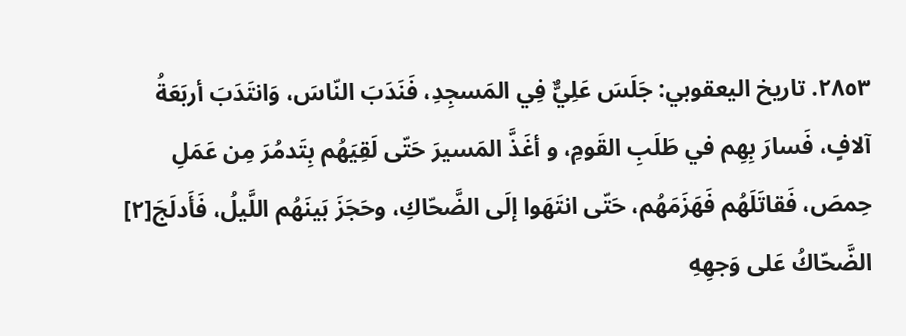٢٨٥٣. تاريخ اليعقوبي: جَلَسَ عَلِيٌّ فِي المَسجِدِ، فَنَدَبَ النّاسَ، وَانتَدَبَ أربَعَةُ آلافٍ، فَسارَ بِهِم في طَلَبِ القَومِ، و أغَذَّ المَسيرَ حَتّى لَقِيَهُم بِتَدمُرَ مِن عَمَلِ حِمصَ، فَقاتَلَهُم فَهَزَمَهُم، حَتّى انتَهَوا إلَى الضَّحّاكِ، وحَجَزَ بَينَهُم اللَّيلُ، فَأَدلَجَ[٢] الضَّحّاكُ عَلى وَجهِهِ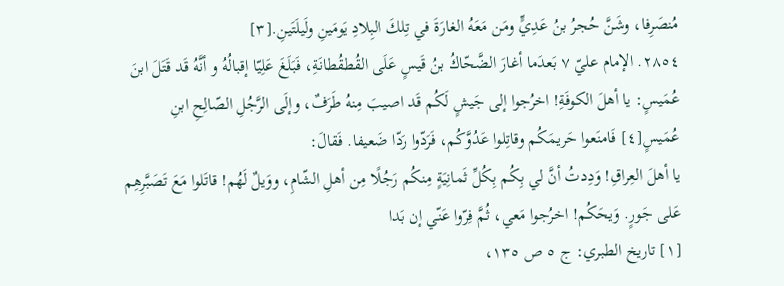مُنصَرِفا، وشَنَّ حُجرُ بنُ عَدِيٍّ ومَن مَعَهُ الغارَةَ في تِلكَ البِلادِ يَومَينِ ولَيلَتَينِ.[٣]
٢٨٥٤. الإمام عليّ ٧ بَعدَما أغارَ الضَّحّاكُ بنُ قَيسٍ عَلَى القُطقُطانَةِ، فَبَلَغَ عَلِيّا إقبالُهُ و أنَّهُ قَد قَتَلَ ابنَ عُمَيسٍ: يا أهلَ الكوفَةِ! اخرُجوا إلى جَيشٍ لَكُم قَد اصيبَ مِنهُ طَرَفٌ، وإلَى الرَّجُلِ الصّالِحِ ابنِ عُمَيسٍ[٤] فَامنَعوا حَريمَكُم وقاتِلوا عَدُوَّكُم، فَرَدّوا رَدّا ضَعيفا. فَقالَ:
يا أهلَ العِراقِ! وَدِدتُ أنَّ لي بِكُم بِكُلِّ ثَمانِيَةٍ مِنكُم رَجُلًا مِن أهلِ الشّامِ، ووَيلٌ لَهُم! قاتَلوا مَعَ تَصَبَّرِهِم عَلى جَورٍ. وَيحَكُم! اخرُجوا مَعي، ثُمَّ فِرّوا عَنّي إن بَدا
[١] تاريخ الطبري: ج ٥ ص ١٣٥،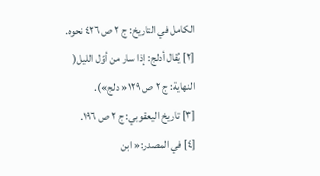الكامل في التاريخ: ج ٢ ص ٤٢٦ نحوه.
[٢] يُقال أدلج: إذا سار من أوّل الليل( النهاية: ج ٢ ص ١٢٩« دلج»).
[٣] تاريخ اليعقوبي: ج ٢ ص ١٩٦.
[٤] في المصدر:« ابن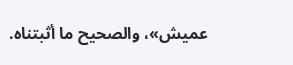عميش»، والصحيح ما أثبتناه.